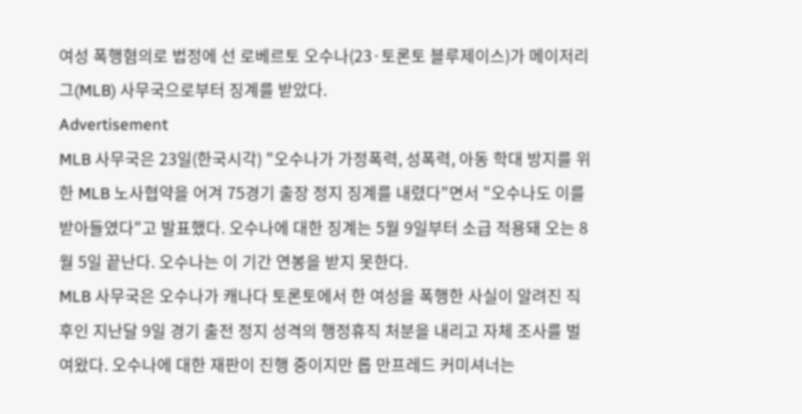여성 폭행혐의로 법정에 선 로베르토 오수나(23·토론토 블루제이스)가 메이저리그(MLB) 사무국으로부터 징계를 받았다.
Advertisement
MLB 사무국은 23일(한국시각) "오수나가 가정폭력, 성폭력, 아동 학대 방지를 위한 MLB 노사협약을 어겨 75경기 출장 정지 징계를 내렸다"면서 "오수나도 이를 받아들였다"고 발표했다. 오수나에 대한 징계는 5월 9일부터 소급 적용돼 오는 8월 5일 끝난다. 오수나는 이 기간 연봉을 받지 못한다.
MLB 사무국은 오수나가 캐나다 토론토에서 한 여성을 폭행한 사실이 알려진 직후인 지난달 9일 경기 출전 정지 성격의 행정휴직 처분을 내리고 자체 조사를 벌여왔다. 오수나에 대한 재판이 진행 중이지만 롭 만프레드 커미셔너는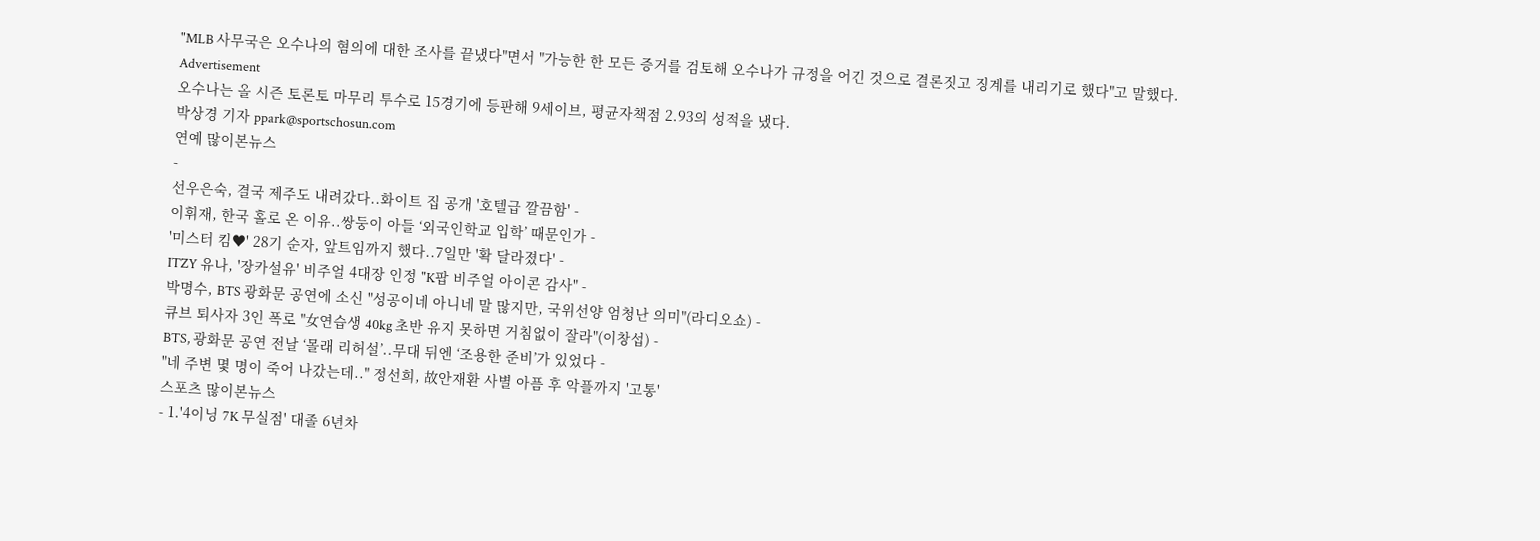"MLB 사무국은 오수나의 혐의에 대한 조사를 끝냈다"면서 "가능한 한 모든 증거를 검토해 오수나가 규정을 어긴 것으로 결론짓고 징계를 내리기로 했다"고 말했다.
Advertisement
오수나는 올 시즌 토론토 마무리 투수로 15경기에 등판해 9세이브, 평균자책점 2.93의 성적을 냈다.
박상경 기자 ppark@sportschosun.com
연예 많이본뉴스
-
선우은숙, 결국 제주도 내려갔다..화이트 집 공개 '호텔급 깔끔함' -
이휘재, 한국 홀로 온 이유..쌍둥이 아들 ‘외국인학교 입학’ 때문인가 -
'미스터 킴♥' 28기 순자, 앞트임까지 했다..7일만 '확 달라졌다' -
ITZY 유나, '장카설유' 비주얼 4대장 인정 "K팝 비주얼 아이콘 감사" -
박명수, BTS 광화문 공연에 소신 "성공이네 아니네 말 많지만, 국위선양 엄청난 의미"(라디오쇼) -
큐브 퇴사자 3인 폭로 "女연습생 40kg 초반 유지 못하면 거침없이 잘라"(이창섭) -
BTS, 광화문 공연 전날 ‘몰래 리허설’..무대 뒤엔 ‘조용한 준비’가 있었다 -
"네 주변 몇 명이 죽어 나갔는데.." 정선희, 故안재환 사별 아픔 후 악플까지 '고통'
스포츠 많이본뉴스
- 1.'4이닝 7K 무실점' 대졸 6년차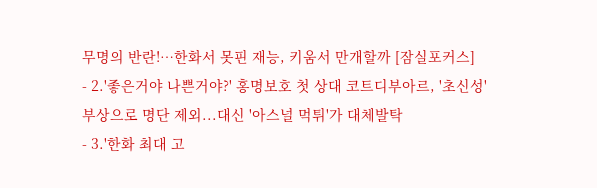무명의 반란!…한화서 못핀 재능, 키움서 만개할까 [잠실포커스]
- 2.'좋은거야 나쁜거야?' 홍명보호 첫 상대 코트디부아르, '초신성' 부상으로 명단 제외...대신 '아스널 먹튀'가 대체발탁
- 3.'한화 최대 고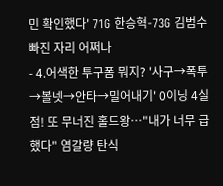민 확인했다' 71G 한승혁-73G 김범수 빠진 자리 어쩌나
- 4.어색한 투구폼 뭐지? '사구→폭투→볼넷→안타→밀어내기' 0이닝 4실점! 또 무너진 홀드왕…"내가 너무 급했다" 염갈량 탄식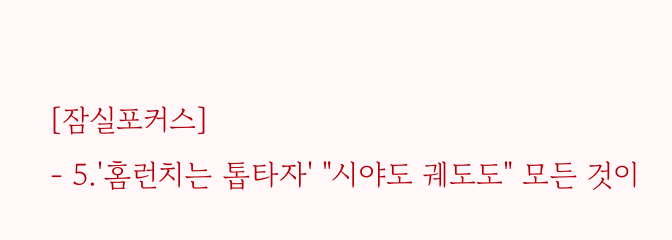[잠실포커스]
- 5.'홈런치는 톱타자' "시야도 궤도도" 모든 것이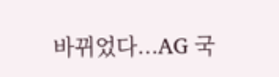바뀌었다...AG 국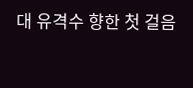대 유격수 향한 첫 걸음